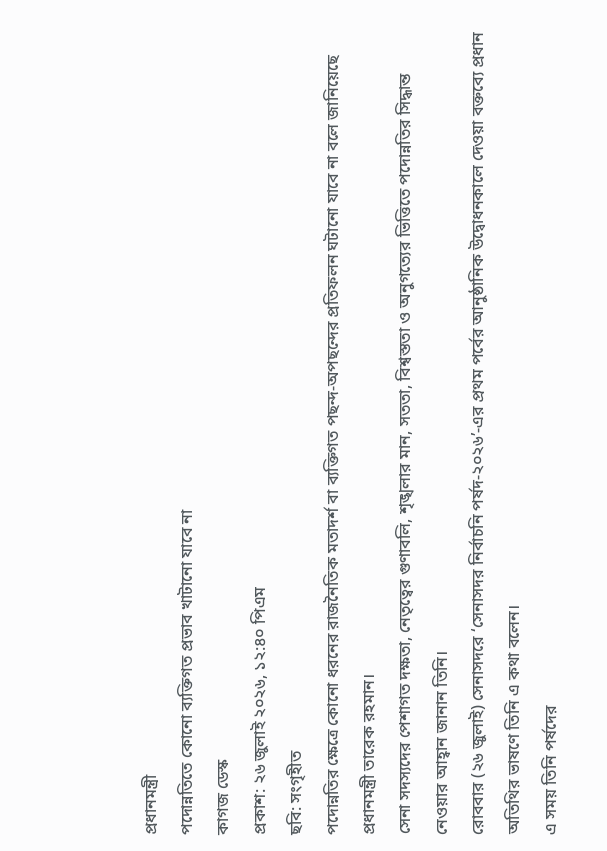প্রধানমন্ত্রী
পদোন্নতিতে কোনো ব্যক্তিগত প্রভাব খাটানো যাবে না
কাগজ ডেস্ক
প্রকাশ: ২৬ জুলাই ২০২৬, ১২:৪০ পিএম
ছবি: সংগৃহীত
পদোন্নতির ক্ষেত্রে কোনো ধরনের রাজনৈতিক মতাদর্শ বা ব্যক্তিগত পছন্দ-অপছন্দের প্রতিফলন ঘটানো যাবে না বলে জানিয়েছে প্রধানমন্ত্রী তারেক রহমান।
সেনা সদস্যদের পেশাগত দক্ষতা, নেতৃত্বের গুণাবলি, শৃঙ্খলার মান, সততা, বিশ্বস্ততা ও অনুগত্যের ভিত্তিতে পদোন্নতির সিদ্ধান্ত নেওয়ার আহ্বান জানান তিনি।
রোববার (২৬ জুলাই) সেনাসদরে ‘সেনাসদর নির্বাচনি পর্ষদ-২০২৬’-এর প্রথম পর্বের আনুষ্ঠানিক উদ্বোধনকালে দেওয়া বক্তব্যে প্রধান অতিথির ভাষণে তিনি এ কথা বলেন।
এ সময় তিনি পর্ষদের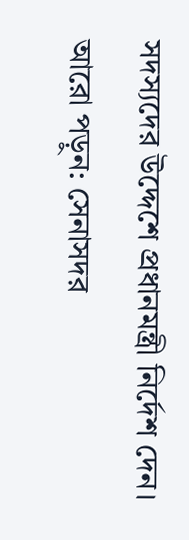সদস্যদের উদ্দেশে প্রধানমন্ত্রী নির্দেশ দেন।
আরো পড়ুন: সেনাসদর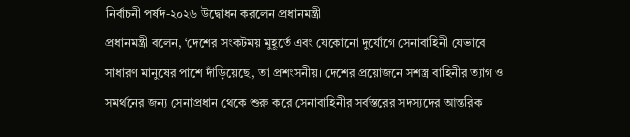নির্বাচনী পর্ষদ-২০২৬ উদ্বোধন করলেন প্রধানমন্ত্রী
প্রধানমন্ত্রী বলেন, ‘দেশের সংকটময় মুহূর্তে এবং যেকোনো দুর্যোগে সেনাবাহিনী যেভাবে সাধারণ মানুষের পাশে দাঁড়িয়েছে, তা প্রশংসনীয়। দেশের প্রয়োজনে সশস্ত্র বাহিনীর ত্যাগ ও সমর্থনের জন্য সেনাপ্রধান থেকে শুরু করে সেনাবাহিনীর সর্বস্তরের সদস্যদের আন্তরিক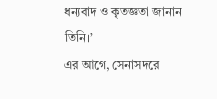ধন্যবাদ ও কৃতজ্ঞতা জানান তিনি।’
এর আগে, সেনাসদরে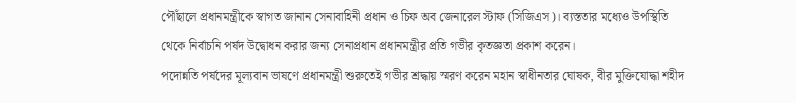পৌঁছালে প্রধানমন্ত্রীকে স্বাগত জানান সেনাবাহিনী প্রধান ও চিফ অব জেনারেল স্টাফ (সিজিএস)। ব্যস্ততার মধ্যেও উপস্থিতি থেকে নির্বাচনি পর্ষদ উদ্বোধন করার জন্য সেনাপ্রধান প্রধানমন্ত্রীর প্রতি গভীর কৃতজ্ঞতা প্রকাশ করেন।
পদোন্নতি পর্ষদের মূল্যবান ভাষণে প্রধানমন্ত্রী শুরুতেই গভীর শ্রদ্ধায় স্মরণ করেন মহান স্বাধীনতার ঘোষক, বীর মুক্তিযোদ্ধা শহীদ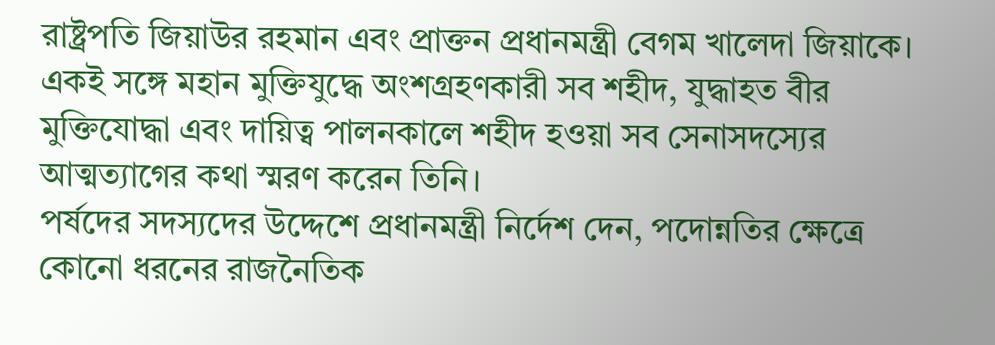রাষ্ট্রপতি জিয়াউর রহমান এবং প্রাক্তন প্রধানমন্ত্রী বেগম খালেদা জিয়াকে। একই সঙ্গে মহান মুক্তিযুদ্ধে অংশগ্রহণকারী সব শহীদ, যুদ্ধাহত বীর মুক্তিযোদ্ধা এবং দায়িত্ব পালনকালে শহীদ হওয়া সব সেনাসদস্যের আত্মত্যাগের কথা স্মরণ করেন তিনি।
পর্ষদের সদস্যদের উদ্দেশে প্রধানমন্ত্রী নির্দেশ দেন, পদোন্নতির ক্ষেত্রে কোনো ধরনের রাজনৈতিক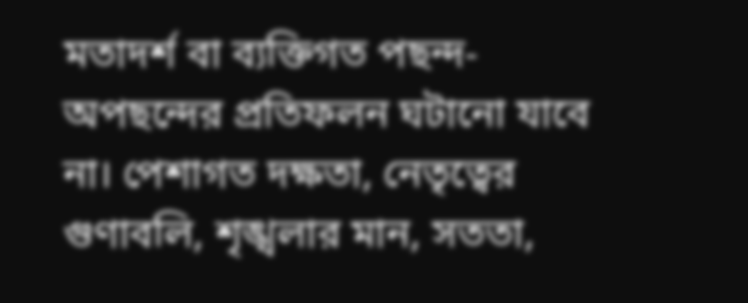মতাদর্শ বা ব্যক্তিগত পছন্দ-অপছন্দের প্রতিফলন ঘটানো যাবে না। পেশাগত দক্ষতা, নেতৃত্বের গুণাবলি, শৃঙ্খলার মান, সততা,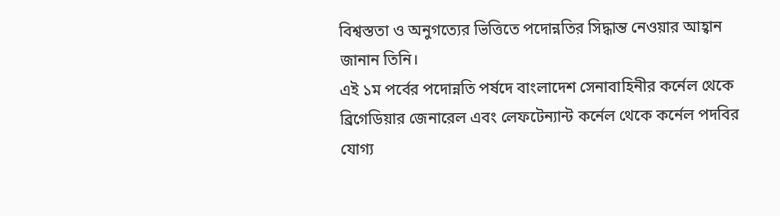বিশ্বস্ততা ও অনুগত্যের ভিত্তিতে পদোন্নতির সিদ্ধান্ত নেওয়ার আহ্বান জানান তিনি।
এই ১ম পর্বের পদোন্নতি পর্ষদে বাংলাদেশ সেনাবাহিনীর কর্নেল থেকে ব্রিগেডিয়ার জেনারেল এবং লেফটেন্যান্ট কর্নেল থেকে কর্নেল পদবির যোগ্য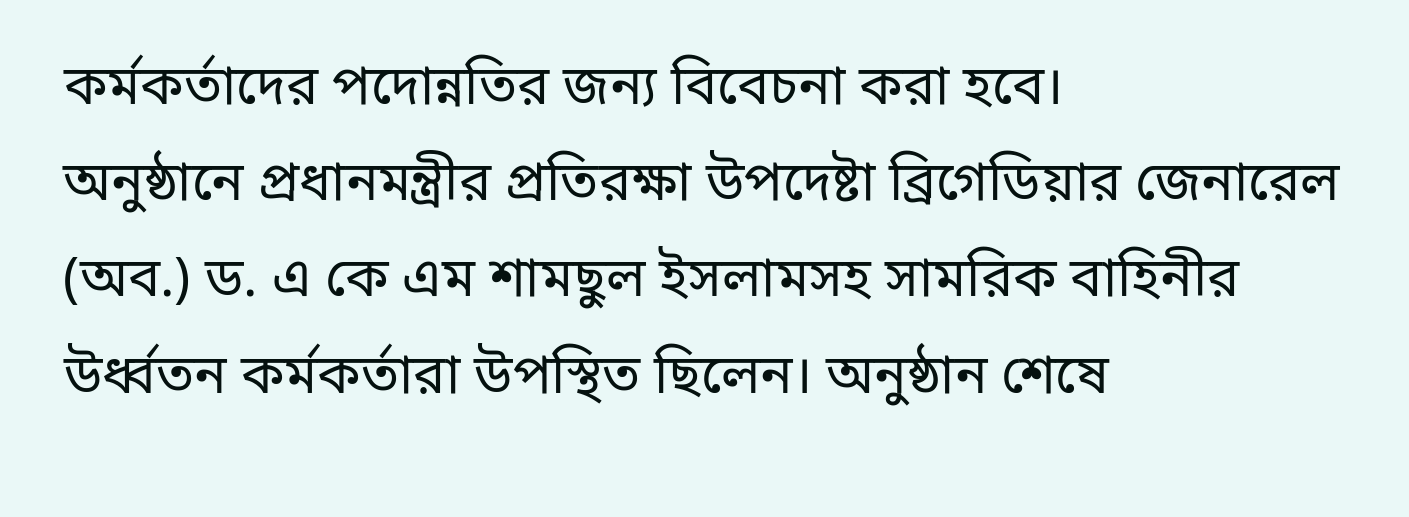কর্মকর্তাদের পদোন্নতির জন্য বিবেচনা করা হবে।
অনুষ্ঠানে প্রধানমন্ত্রীর প্রতিরক্ষা উপদেষ্টা ব্রিগেডিয়ার জেনারেল (অব.) ড. এ কে এম শামছুল ইসলামসহ সামরিক বাহিনীর উর্ধ্বতন কর্মকর্তারা উপস্থিত ছিলেন। অনুষ্ঠান শেষে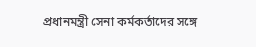প্রধানমন্ত্রী সেনা কর্মকর্তাদের সঙ্গে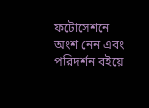ফটোসেশনে অংশ নেন এবং পরিদর্শন বইয়ে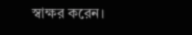স্বাক্ষর করেন।